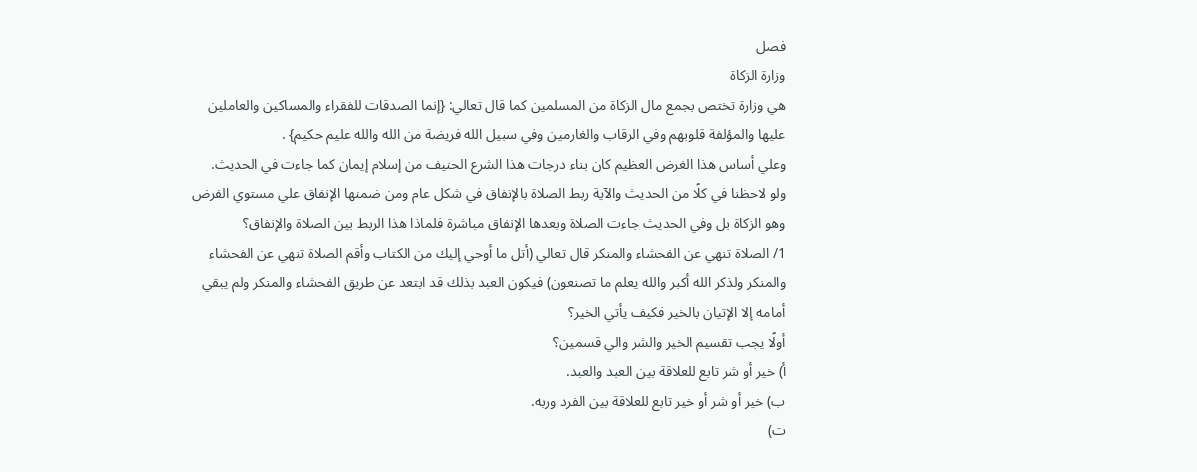فصل
وزارة الزكاة
هي وزارة تختص بجمع مال الزكاة من المسلمين كما قال تعالي: {إنما الصدقات للفقراء والمساكين والعاملين عليها والمؤلفة قلوبهم وفي الرقاب والغارمين وفي سبيل الله فريضة من الله والله عليم حكيم} .
وعلي أساس هذا الغرض العظيم كان بناء درجات هذا الشرع الحنيف من إسلام إيمان كما جاءت في الحديث.
ولو لاحظنا في كلًا من الحديث والآية ربط الصلاة بالإنفاق في شكل عام ومن ضمنها الإنفاق علي مستوي الفرض وهو الزكاة بل وفي الحديث جاءت الصلاة وبعدها الإنفاق مباشرة فلماذا هذا الربط بين الصلاة والإنفاق؟
1/ الصلاة تنهي عن الفحشاء والمنكر قال تعالي (أتل ما أوحي إليك من الكتاب وأقم الصلاة تنهي عن الفحشاء والمنكر ولذكر الله أكبر والله يعلم ما تصنعون) فيكون العبد بذلك قد ابتعد عن طريق الفحشاء والمنكر ولم يبقي أمامه إلا الإتيان بالخير فكيف يأتي الخير؟
أولًا يجب تقسيم الخير والشر والي قسمين؟
أ) خير أو شر تابع للعلاقة بين العبد والعبد.
ب) خير أو شر أو خير تابع للعلاقة بين الفرد وربه.
ت)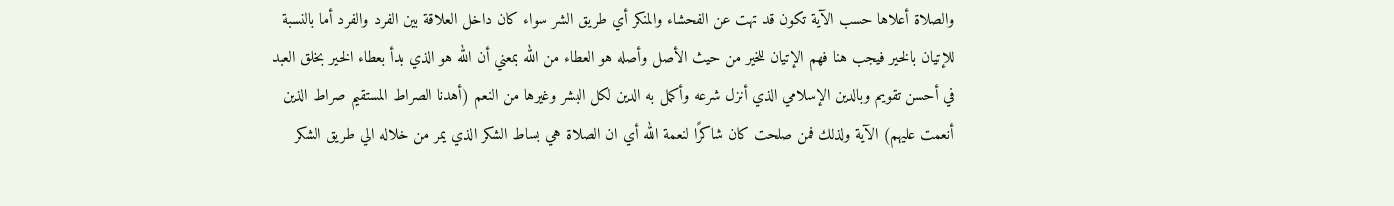والصلاة أعلاها حسب الآية تكون قد تهت عن الفحشاء والمنكر أي طريق الشر سواء كان داخل العلاقة بين الفرد والفرد أما بالنسبة للإتيان بالخير فيجب هنا فهم الإتيان للخير من حيث الأصل وأصله هو العطاء من الله بمعني أن الله هو الذي بدأ بعطاء الخير بخلق العبد في أحسن تقويم وبالدين الإسلامي الذي أنزل شرعه وأكمل به الدين لكل البشر وغيرها من النعم (أهدنا الصراط المستقيم صراط الذين أنعمت عليهم) الآية ولذلك فمن صلحت كان شاكرًا لنعمة الله أي ان الصلاة هي بساط الشكر الذي يمر من خلاله الي طريق الشكر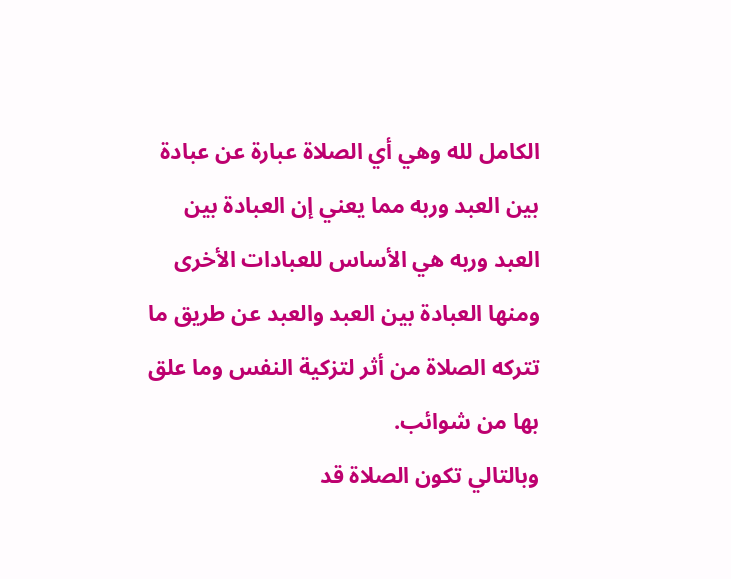الكامل لله وهي أي الصلاة عبارة عن عبادة بين العبد وربه مما يعني إن العبادة بين العبد وربه هي الأساس للعبادات الأخرى ومنها العبادة بين العبد والعبد عن طريق ما تتركه الصلاة من أثر لتزكية النفس وما علق بها من شوائب.
وبالتالي تكون الصلاة قد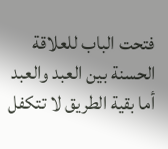فتحت الباب للعلاقة الحسنة بين العبد والعبد أما بقية الطريق لا تتكفل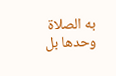به الصلاة وحدها بل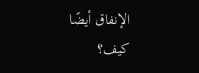الإنفاق أيضًا كيف؟